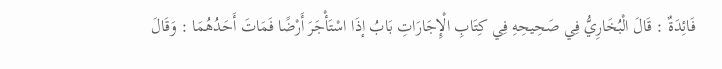فَائِدَةٌ : قَالَ الْبُخَارِيُّ فِي صَحِيحِهِ فِي كِتَابِ الْإِجَارَاتِ بَابُ إذَا اسْتَأْجَرَ أَرْضًا فَمَاتَ أَحَدُهُمَا : وَقَالَ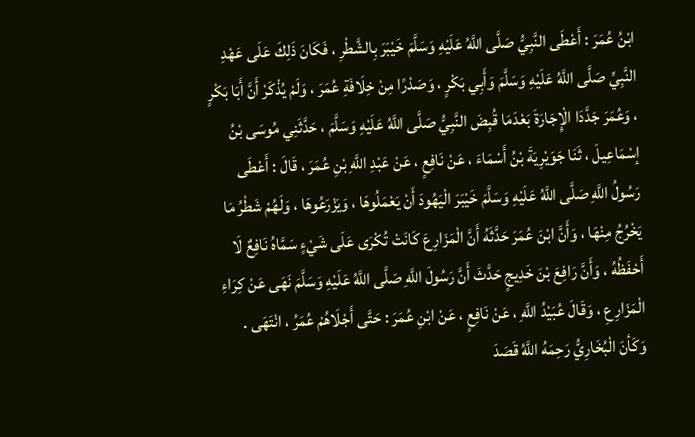ابْنُ عُمَرَ : أَعْطَى النَّبِيُّ صَلَّى اللَّهُ عَلَيْهِ وَسَلَّمَ خَيْبَرَ بِالشَّطْرِ ، فَكَانَ ذَلِكَ عَلَى عَهْدِ النَّبِيِّ صَلَّى اللَّهُ عَلَيْهِ وَسَلَّمَ وَأَبِي بَكْرٍ ، وَصَدْرًا مِنْ خِلَافَةِ عُمَرَ ، وَلَمْ يُذْكَرْ أَنَّ أَبَا بَكْرٍ ، وَعُمَرَ جَدَّدَا الْإِجَارَةَ بَعْدَمَا قُبِضَ النَّبِيُّ صَلَّى اللَّهُ عَلَيْهِ وَسَلَّمَ ، حَدَّثَنِي مُوسَى بْنُ إسْمَاعِيلَ ، ثَنَا جَوَيْرِيَةَ بْنُ أَسْمَاءَ ، عَنْ نَافِعٍ ، عَنْ عَبْدِ اللَّهِ بْنِ عُمَرَ ، قَالَ : أَعْطَى رَسُولُ اللَّهِ صَلَّى اللَّهُ عَلَيْهِ وَسَلَّمَ خَيْبَرَ الْيَهُودَ أَنْ يَعْمَلُوهَا ، وَيَزْرَعُوهَا ، وَلَهُمْ شَطْرُ مَا يَخْرُجُ مِنْهَا ، وَأَنَّ ابْنَ عُمَرَ حَدَّثَهُ أَنَّ الْمَزَارِعَ كَانَتْ تُكْرَى عَلَى شَيْءٍ سَمَّاهُ نَافِعٌ لَا أَحْفَظُهُ ، وَأَنَّ رَافِعَ بْنَ خَدِيجٍ حَدَّثَ أَنَّ رَسُولَ اللَّهِ صَلَّى اللَّهُ عَلَيْهِ وَسَلَّمَ نَهَى عَنْ كِرَاءِ الْمَزَارِعِ ، وَقَالَ عُبَيْدُ اللَّهِ ، عَنْ نَافِعٍ ، عَنْ ابْنِ عُمَرَ : حَتَّى أَجْلَاهُمْ عُمَرُ ، انْتَهَى . وَكَأنَ الْبُخَارِيُّ رَحِمَهُ اللَّهُ قَصَدَ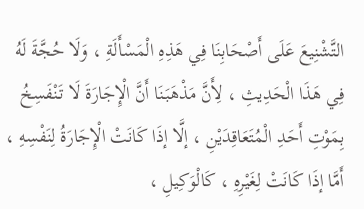التَّشْنِيعَ عَلَى أَصْحَابِنَا فِي هَذِهِ الْمَسْأَلَةِ ، وَلَا حُجَّةَ لَهُ فِي هَذَا الْحَدِيثِ ، لِأَنَّ مَذْهَبَنَا أَنَّ الْإِجَارَةَ لَا تَنْفَسِخُ بِمَوْتِ أَحَدِ الْمُتَعَاقِدَيْنِ ، إلَّا إذَا كَانَتْ الْإِجَارَةُ لِنَفْسِهِ ، أَمَّا إذَا كَانَتْ لِغَيْرِهِ ، كَالْوَكِيلِ ،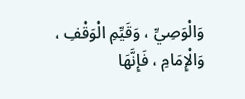وَالْوَصِيِّ ، وَقَيِّمِ الْوَقْفِ ، وَالْإِمَامِ ، فَإِنَّهَا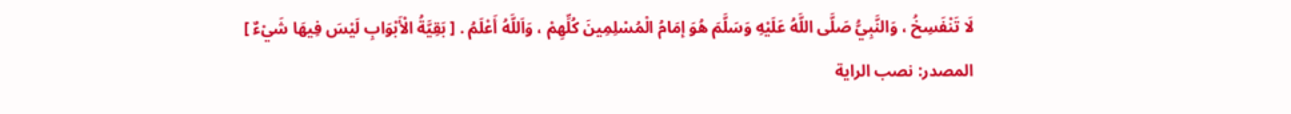لَا تَنْفَسِخُ ، وَالنَّبِيُّ صَلَّى اللَّهُ عَلَيْهِ وَسَلَّمَ هُوَ إمَامُ الْمُسْلِمِينَ كُلِّهِمْ ، وَاَللَّهُ أَعْلَمُ . [ بَقِيَّةُ الْأَبْوَابِ لَيْسَ فِيهَا شَيْءٌ ]
المصدر: نصب الراية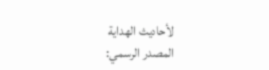لأحاديث الهداية
المصدر الرسمي: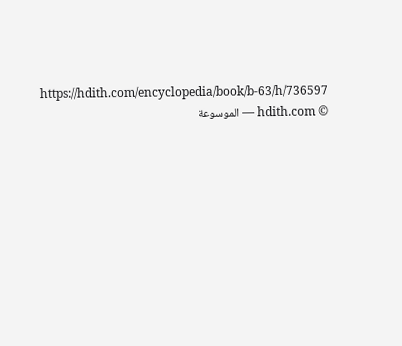https://hdith.com/encyclopedia/book/b-63/h/736597
© hdith.com — الموسوعة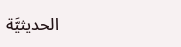الحديثيَّة